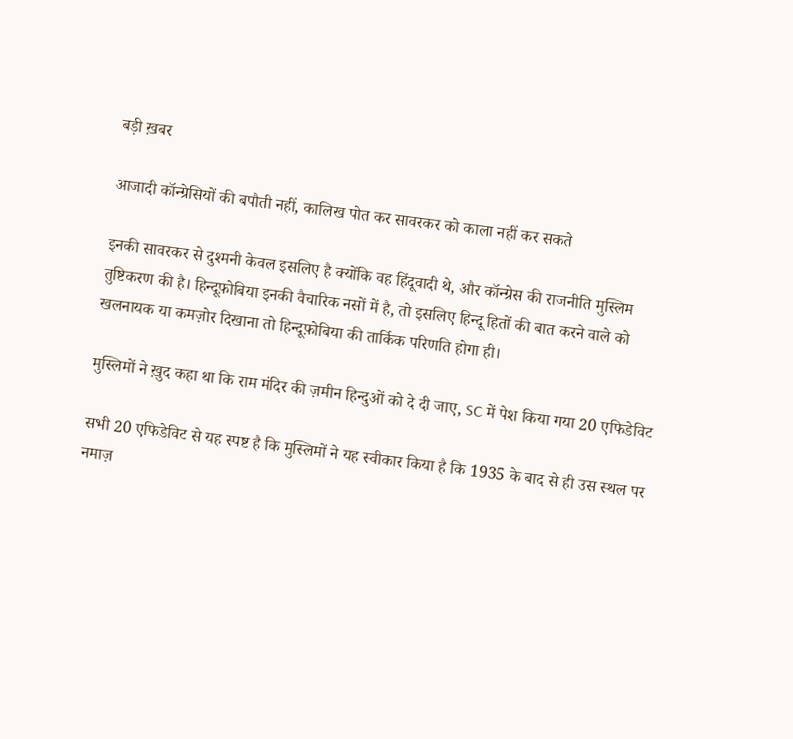बड़ी ख़बर

आजादी कॉन्ग्रेसियों की बपौती नहीं, कालिख पोत कर सावरकर को काला नहीं कर सकते

इनकी सावरकर से दुश्मनी केवल इसलिए है क्योंकि वह हिंदूवादी थे, और कॉन्ग्रेस की राजनीति मुस्लिम तुष्टिकरण की है। हिन्दूफ़ोबिया इनकी वैचारिक नसों में है, तो इसलिए हिन्दू हितों की बात करने वाले को खलनायक या कमज़ोर दिखाना तो हिन्दूफ़ोबिया की तार्किक परिणति होगा ही।

मुस्लिमों ने ख़ुद कहा था कि राम मंदिर की ज़मीन हिन्दुओं को दे दी जाए, SC में पेश किया गया 20 एफिडेविट

सभी 20 एफिडेविट से यह स्पष्ट है कि मुस्लिमों ने यह स्वीकार किया है कि 1935 के बाद से ही उस स्थल पर नमाज़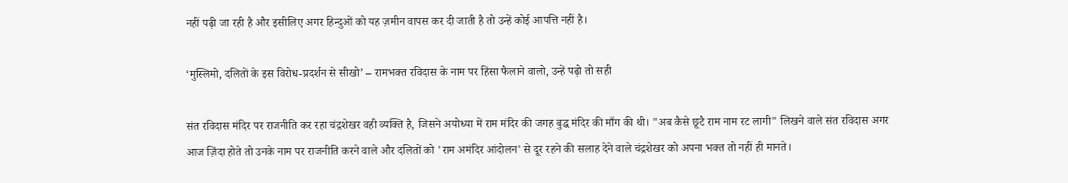नहीं पढ़ी जा रही है और इसीलिए अगर हिन्दुओं को यह ज़मीन वापस कर दी जाती है तो उन्हें कोई आपत्ति नहीं है।

‘मुस्लिमो, दलितों के इस विरोध-प्रदर्शन से सीखो’ – रामभक्त रविदास के नाम पर हिंसा फैलाने वालो, उन्हें पढ़ो तो सही

संत रविदास मंदिर पर राजनीति कर रहा चंद्रशेखर वही व्यक्ति है, जिसने अयोध्या में राम मंदिर की जगह बुद्ध मंदिर की माँग की थी। "अब कैसे छूटै राम नाम रट लागी" लिखने वाले संत रविदास अगर आज ज़िंदा होते तो उनके नाम पर राजनीति करने वाले और दलितों को 'राम अमंदिर आंदोलन' से दूर रहने की सलाह देने वाले चंद्रशेखर को अपना भक्त तो नहीं ही मानते।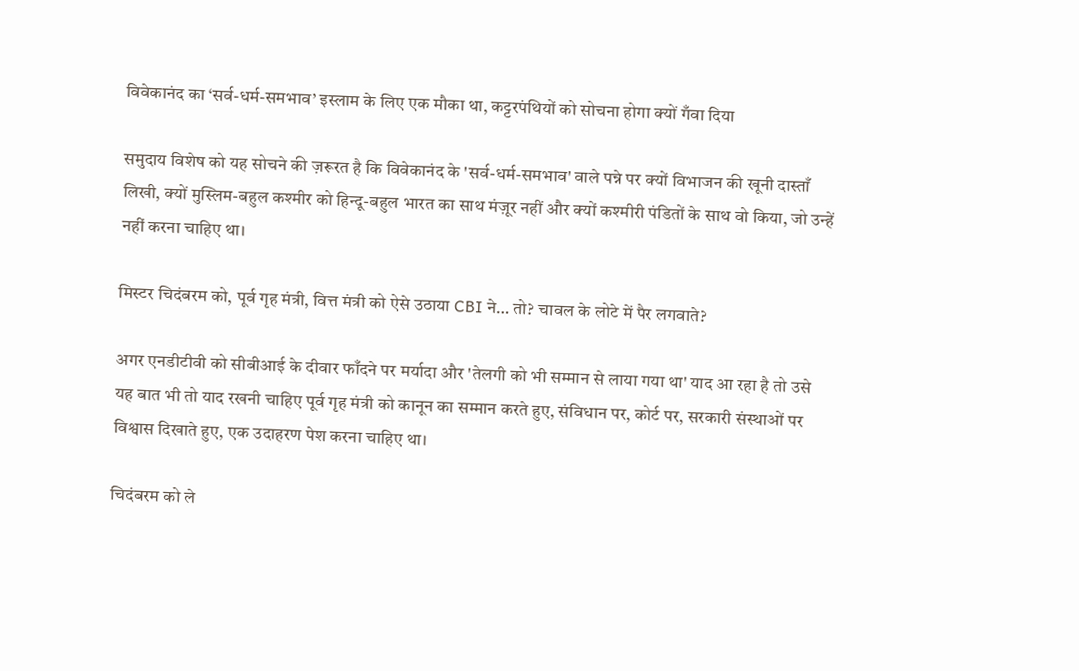विवेकानंद का ‘सर्व-धर्म-समभाव’ इस्लाम के लिए एक मौका था, कट्टरपंथियों को सोचना होगा क्यों गँवा दिया

समुदाय विशेष को यह सोचने की ज़रूरत है कि विवेकानंद के 'सर्व-धर्म-समभाव' वाले पन्ने पर क्यों विभाजन की खूनी दास्ताँ लिखी, क्यों मुस्लिम-बहुल कश्मीर को हिन्दू-बहुल भारत का साथ मंज़ूर नहीं और क्यों कश्मीरी पंडितों के साथ वो किया, जो उन्हें नहीं करना चाहिए था।

मिस्टर चिदंबरम को, पूर्व गृह मंत्री, वित्त मंत्री को ऐसे उठाया CBI ने… तो? चावल के लोटे में पैर लगवाते?

अगर एनडीटीवी को सीबीआई के दीवार फाँदने पर मर्यादा और 'तेलगी को भी सम्मान से लाया गया था' याद आ रहा है तो उसे यह बात भी तो याद रखनी चाहिए पूर्व गृह मंत्री को कानून का सम्मान करते हुए, संविधान पर, कोर्ट पर, सरकारी संस्थाओं पर विश्वास दिखाते हुए, एक उदाहरण पेश करना चाहिए था।

चिदंबरम को ले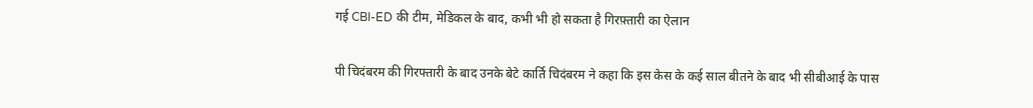गई CBI-ED की टीम, मेडिकल के बाद, कभी भी हो सकता है गिरफ़्तारी का ऐलान

पी चिदंबरम की गिरफ्तारी के बाद उनके बेटे कार्ति चिदंबरम ने कहा कि इस केस के कई साल बीतने के बाद भी सीबीआई के पास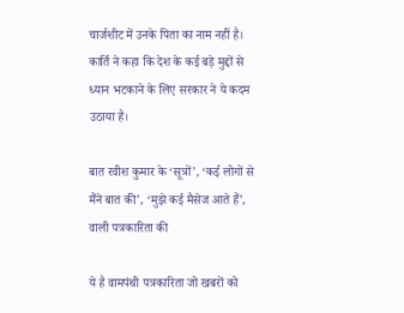चार्जशीट में उनके पिता का नाम नहीं है। कार्ति ने कहा कि देश के कई बड़े मुद्दों से ध्यान भटकाने के लिए सरकार ने ये कदम उठाया है।

बात रवीश कुमार के ‘सूत्रों’, ‘कई लोगों से मैंने बात की’, ‘मुझे कई मैसेज आते हैं’, वाली पत्रकारिता की

ये है वामपंथी पत्रकारिता जो खबरों को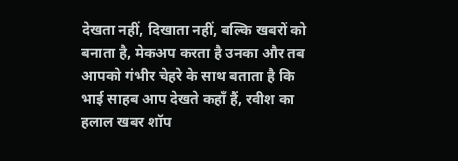देखता नहीं, दिखाता नहीं, बल्कि खबरों को बनाता है, मेकअप करता है उनका और तब आपको गंभीर चेहरे के साथ बताता है कि भाई साहब आप देखते कहाँ हैं, रवीश का हलाल खबर शॉप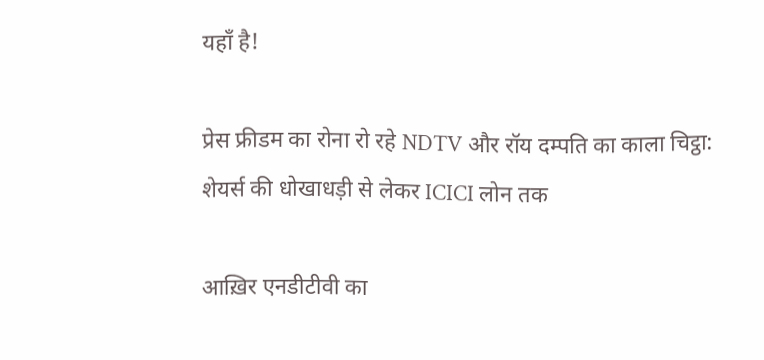यहाँ है!

प्रेस फ्रीडम का रोना रो रहे NDTV और रॉय दम्पति का काला चिट्ठा: शेयर्स की धोखाधड़ी से लेकर ICICI लोन तक

आख़िर एनडीटीवी का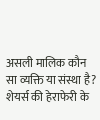असली मालिक कौन सा व्यक्ति या संस्था है? शेयर्स की हेराफेरी के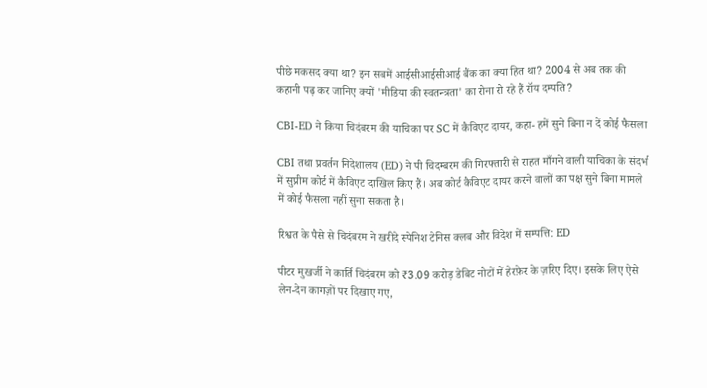पीछे मकसद क्या था? इन सबमें आईसीआईसीआई बैंक का क्या हित था? 2004 से अब तक की कहानी पढ़ कर जानिए क्यों 'मीडिया की स्वतन्त्रता' का रोना रो रहे हैं रॉय दम्पति?

CBI-ED ने किया चिदंबरम की याचिका पर SC में कैविएट दायर, कहा- हमें सुने बिना न दें कोई फैसला

CBI तथा प्रवर्तन निदेशालय (ED) ने पी चिदम्बरम की गिरफ्तारी से राहत माँगने वाली याचिका के संदर्भ में सुप्रीम कोर्ट में कैविएट दाखिल किए हैं। अब कोर्ट कैविएट दायर करने वालों का पक्ष सुने बिना मामले में कोई फैसला नहीं सुना सकता है।

रिश्वत के पैसे से चिदंबरम ने खरीदे स्पेनिश टेनिस क्लब और विदेश में सम्पत्ति: ED

पीटर मुखर्जी ने कार्ति चिदंबरम को ₹3.09 करोड़ डेबिट नोटों में हेरफ़ेर के ज़रिए दिए। इसके लिए ऐसे लेन-देन कागज़ों पर दिखाए गए,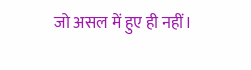जो असल में हुए ही नहीं।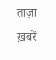ताज़ा ख़बरें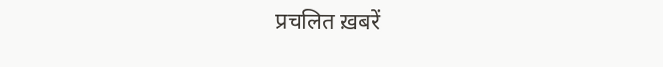प्रचलित ख़बरें